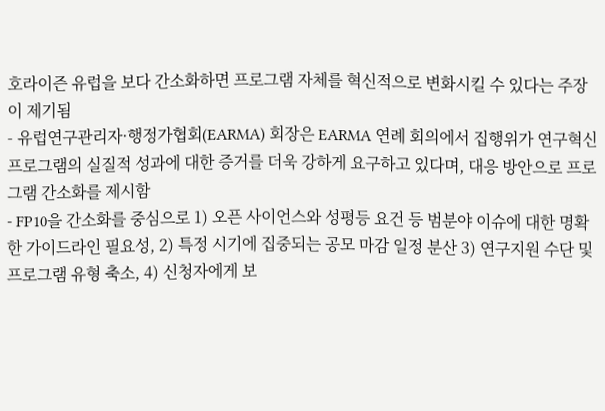호라이즌 유럽을 보다 간소화하면 프로그램 자체를 혁신적으로 변화시킬 수 있다는 주장이 제기됨
- 유럽연구관리자·행정가협회(EARMA) 회장은 EARMA 연례 회의에서 집행위가 연구혁신 프로그램의 실질적 성과에 대한 증거를 더욱 강하게 요구하고 있다며, 대응 방안으로 프로그램 간소화를 제시함
- FP10을 간소화를 중심으로 1) 오픈 사이언스와 성평등 요건 등 범분야 이슈에 대한 명확한 가이드라인 필요성, 2) 특정 시기에 집중되는 공모 마감 일정 분산 3) 연구지원 수단 및 프로그램 유형 축소, 4) 신청자에게 보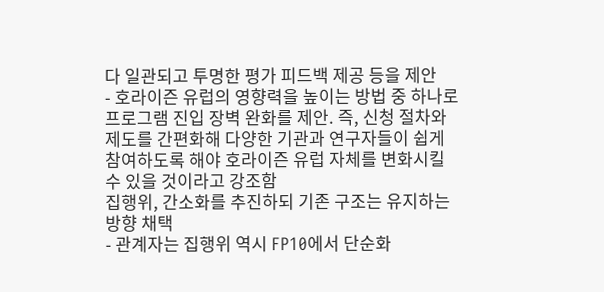다 일관되고 투명한 평가 피드백 제공 등을 제안
- 호라이즌 유럽의 영향력을 높이는 방법 중 하나로 프로그램 진입 장벽 완화를 제안. 즉, 신청 절차와 제도를 간편화해 다양한 기관과 연구자들이 쉽게 참여하도록 해야 호라이즌 유럽 자체를 변화시킬 수 있을 것이라고 강조함
집행위, 간소화를 추진하되 기존 구조는 유지하는 방향 채택
- 관계자는 집행위 역시 FP10에서 단순화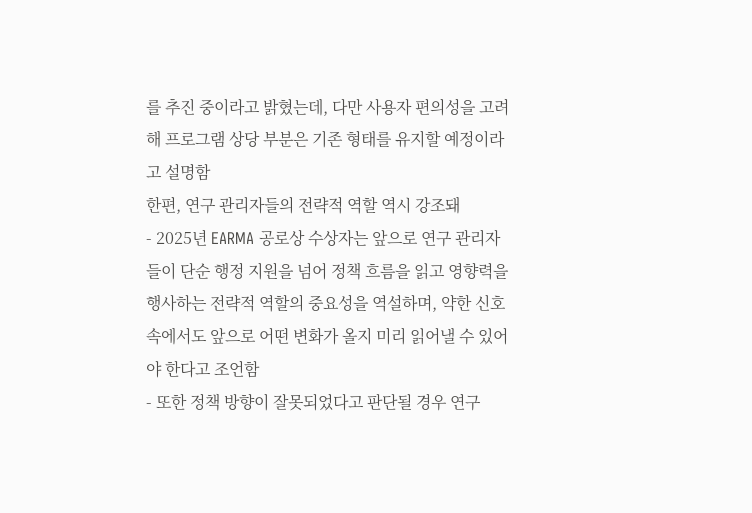를 추진 중이라고 밝혔는데, 다만 사용자 편의성을 고려해 프로그램 상당 부분은 기존 형태를 유지할 예정이라고 설명함
한편, 연구 관리자들의 전략적 역할 역시 강조돼
- 2025년 EARMA 공로상 수상자는 앞으로 연구 관리자들이 단순 행정 지원을 넘어 정책 흐름을 읽고 영향력을 행사하는 전략적 역할의 중요성을 역설하며, 약한 신호 속에서도 앞으로 어떤 변화가 올지 미리 읽어낼 수 있어야 한다고 조언함
- 또한 정책 방향이 잘못되었다고 판단될 경우 연구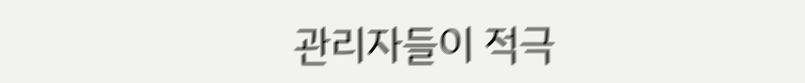관리자들이 적극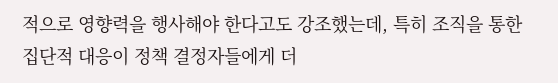적으로 영향력을 행사해야 한다고도 강조했는데, 특히 조직을 통한 집단적 대응이 정책 결정자들에게 더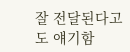잘 전달된다고도 얘기함